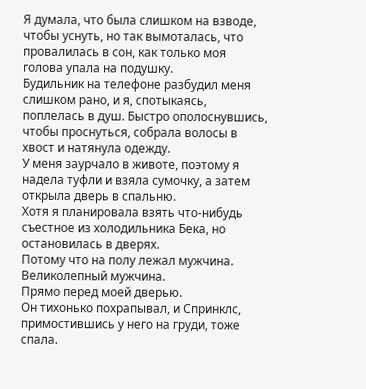Я думала, что была слишком на взводе, чтобы уснуть, но так вымоталась, что провалилась в сон, как только моя голова упала на подушку.
Будильник на телефоне разбудил меня слишком рано, и я, спотыкаясь, поплелась в душ. Быстро ополоснувшись, чтобы проснуться, собрала волосы в хвост и натянула одежду.
У меня заурчало в животе, поэтому я надела туфли и взяла сумочку, а затем открыла дверь в спальню.
Хотя я планировала взять что-нибудь съестное из холодильника Бека, но остановилась в дверях.
Потому что на полу лежал мужчина. Великолепный мужчина.
Прямо перед моей дверью.
Он тихонько похрапывал, и Спринклс, примостившись у него на груди, тоже спала.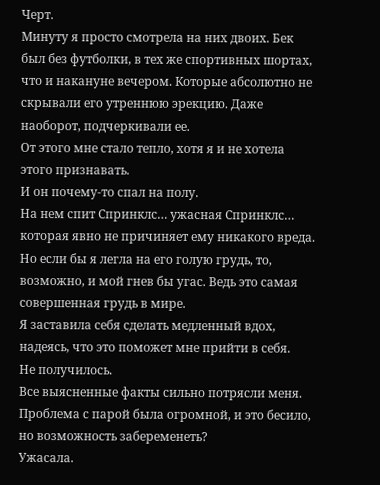Черт.
Минуту я просто смотрела на них двоих. Бек был без футболки, в тех же спортивных шортах, что и накануне вечером. Которые абсолютно не скрывали его утреннюю эрекцию. Даже наоборот, подчеркивали ее.
От этого мне стало тепло, хотя я и не хотела этого признавать.
И он почему-то спал на полу.
На нем спит Спринклс… ужасная Спринклс… которая явно не причиняет ему никакого вреда.
Но если бы я легла на его голую грудь, то, возможно, и мой гнев бы угас. Ведь это самая совершенная грудь в мире.
Я заставила себя сделать медленный вдох, надеясь, что это поможет мне прийти в себя.
Не получилось.
Все выясненные факты сильно потрясли меня. Проблема с парой была огромной, и это бесило, но возможность забеременеть?
Ужасала.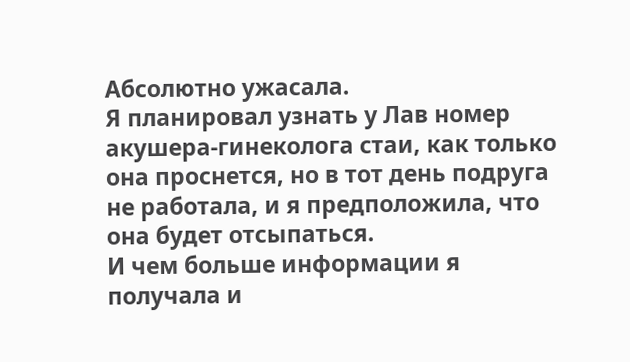Абсолютно ужасала.
Я планировал узнать у Лав номер акушера-гинеколога стаи, как только она проснется, но в тот день подруга не работала, и я предположила, что она будет отсыпаться.
И чем больше информации я получала и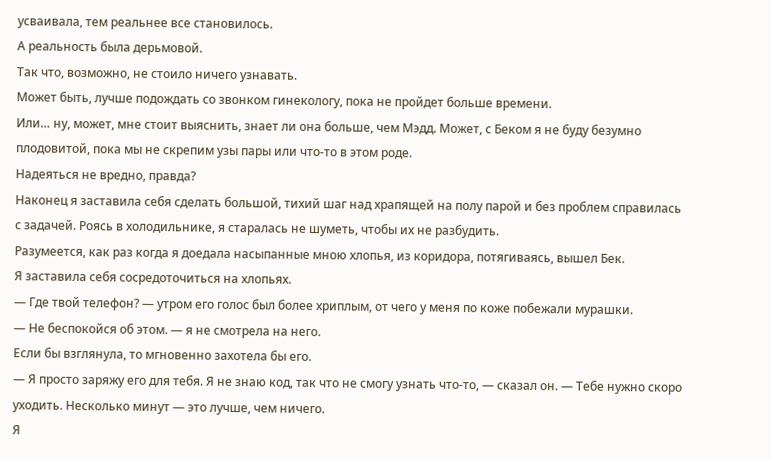усваивала, тем реальнее все становилось.
А реальность была дерьмовой.
Так что, возможно, не стоило ничего узнавать.
Может быть, лучше подождать со звонком гинекологу, пока не пройдет больше времени.
Или… ну, может, мне стоит выяснить, знает ли она больше, чем Мэдд. Может, с Беком я не буду безумно плодовитой, пока мы не скрепим узы пары или что-то в этом роде.
Надеяться не вредно, правда?
Наконец я заставила себя сделать большой, тихий шаг над храпящей на полу парой и без проблем справилась с задачей. Роясь в холодильнике, я старалась не шуметь, чтобы их не разбудить.
Разумеется, как раз когда я доедала насыпанные мною хлопья, из коридора, потягиваясь, вышел Бек.
Я заставила себя сосредоточиться на хлопьях.
— Где твой телефон? — утром его голос был более хриплым, от чего у меня по коже побежали мурашки.
— Не беспокойся об этом. — я не смотрела на него.
Если бы взглянула, то мгновенно захотела бы его.
— Я просто заряжу его для тебя. Я не знаю код, так что не смогу узнать что-то, — сказал он. — Тебе нужно скоро уходить. Несколько минут — это лучше, чем ничего.
Я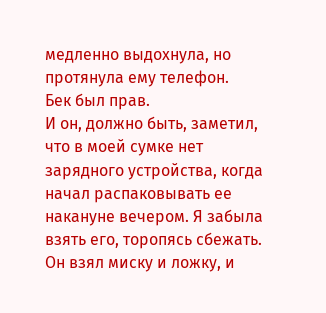медленно выдохнула, но протянула ему телефон.
Бек был прав.
И он, должно быть, заметил, что в моей сумке нет зарядного устройства, когда начал распаковывать ее накануне вечером. Я забыла взять его, торопясь сбежать.
Он взял миску и ложку, и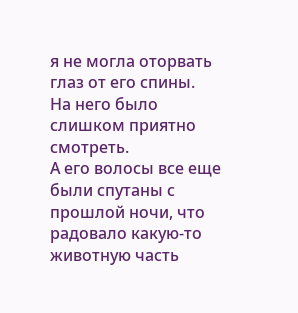я не могла оторвать глаз от его спины.
На него было слишком приятно смотреть.
А его волосы все еще были спутаны с прошлой ночи, что радовало какую-то животную часть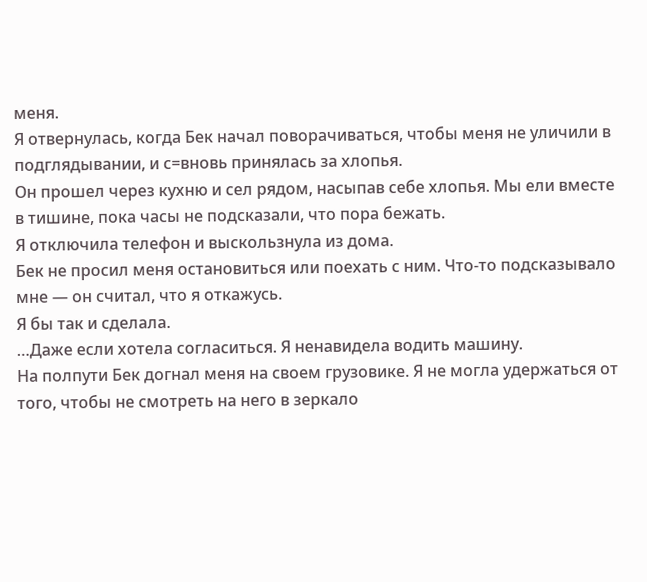меня.
Я отвернулась, когда Бек начал поворачиваться, чтобы меня не уличили в подглядывании, и с=вновь принялась за хлопья.
Он прошел через кухню и сел рядом, насыпав себе хлопья. Мы ели вместе в тишине, пока часы не подсказали, что пора бежать.
Я отключила телефон и выскользнула из дома.
Бек не просил меня остановиться или поехать с ним. Что-то подсказывало мне — он считал, что я откажусь.
Я бы так и сделала.
…Даже если хотела согласиться. Я ненавидела водить машину.
На полпути Бек догнал меня на своем грузовике. Я не могла удержаться от того, чтобы не смотреть на него в зеркало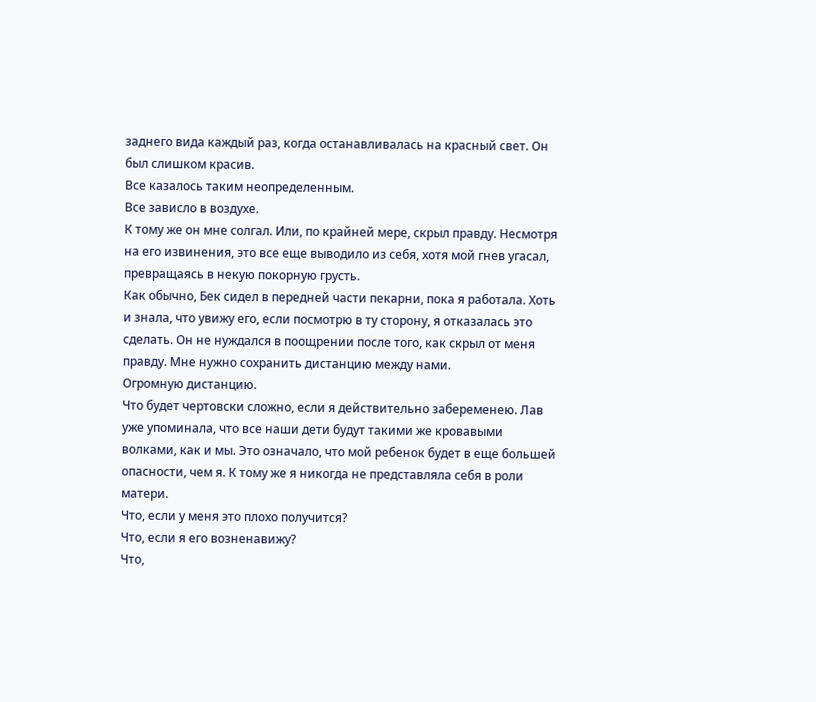заднего вида каждый раз, когда останавливалась на красный свет. Он был слишком красив.
Все казалось таким неопределенным.
Все зависло в воздухе.
К тому же он мне солгал. Или, по крайней мере, скрыл правду. Несмотря на его извинения, это все еще выводило из себя, хотя мой гнев угасал, превращаясь в некую покорную грусть.
Как обычно, Бек сидел в передней части пекарни, пока я работала. Хоть и знала, что увижу его, если посмотрю в ту сторону, я отказалась это сделать. Он не нуждался в поощрении после того, как скрыл от меня правду. Мне нужно сохранить дистанцию между нами.
Огромную дистанцию.
Что будет чертовски сложно, если я действительно забеременею. Лав уже упоминала, что все наши дети будут такими же кровавыми волками, как и мы. Это означало, что мой ребенок будет в еще большей опасности, чем я. К тому же я никогда не представляла себя в роли матери.
Что, если у меня это плохо получится?
Что, если я его возненавижу?
Что,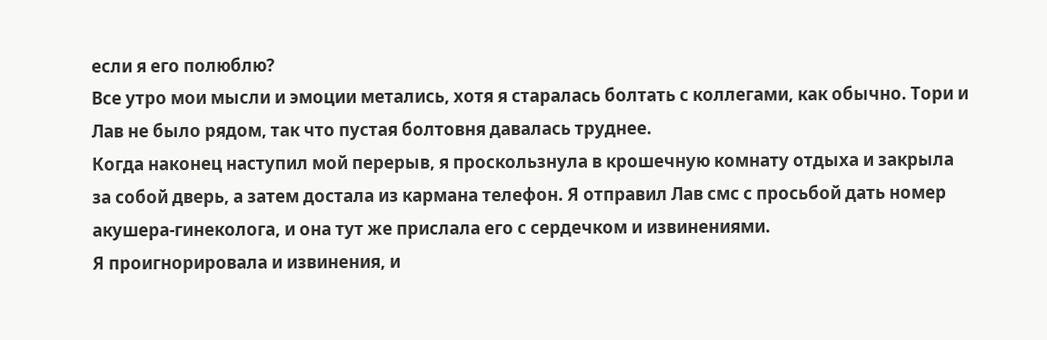если я его полюблю?
Все утро мои мысли и эмоции метались, хотя я старалась болтать с коллегами, как обычно. Тори и Лав не было рядом, так что пустая болтовня давалась труднее.
Когда наконец наступил мой перерыв, я проскользнула в крошечную комнату отдыха и закрыла за собой дверь, а затем достала из кармана телефон. Я отправил Лав смс с просьбой дать номер акушера-гинеколога, и она тут же прислала его с сердечком и извинениями.
Я проигнорировала и извинения, и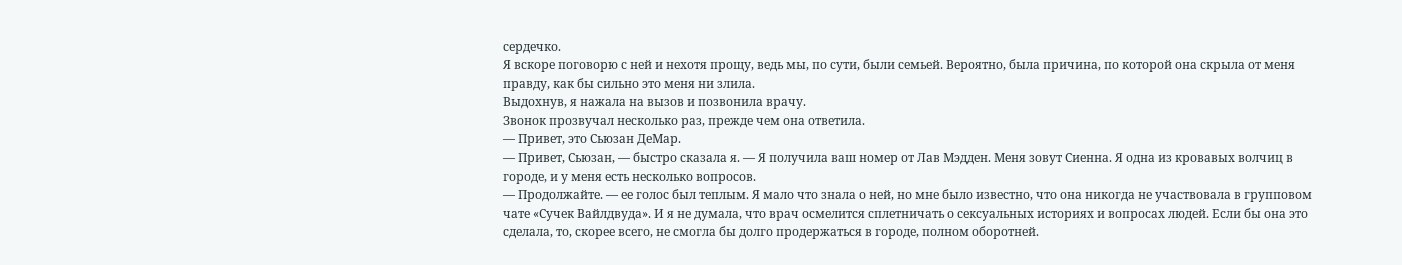сердечко.
Я вскоре поговорю с ней и нехотя прощу, ведь мы, по сути, были семьей. Вероятно, была причина, по которой она скрыла от меня правду, как бы сильно это меня ни злила.
Выдохнув, я нажала на вызов и позвонила врачу.
Звонок прозвучал несколько раз, прежде чем она ответила.
— Привет, это Сьюзан ДеМар.
— Привет, Сьюзан, — быстро сказала я. — Я получила ваш номер от Лав Мэдден. Меня зовут Сиенна. Я одна из кровавых волчиц в городе, и у меня есть несколько вопросов.
— Продолжайте. — ее голос был теплым. Я мало что знала о ней, но мне было известно, что она никогда не участвовала в групповом чате «Сучек Вайлдвуда». И я не думала, что врач осмелится сплетничать о сексуальных историях и вопросах людей. Если бы она это сделала, то, скорее всего, не смогла бы долго продержаться в городе, полном оборотней.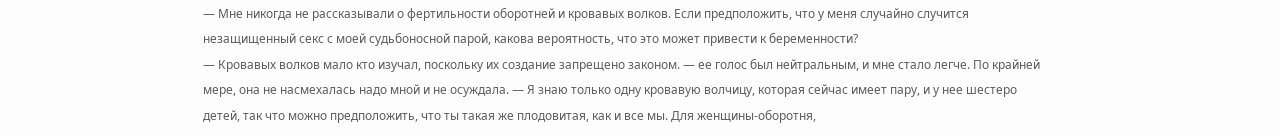— Мне никогда не рассказывали о фертильности оборотней и кровавых волков. Если предположить, что у меня случайно случится незащищенный секс с моей судьбоносной парой, какова вероятность, что это может привести к беременности?
— Кровавых волков мало кто изучал, поскольку их создание запрещено законом. — ее голос был нейтральным, и мне стало легче. По крайней мере, она не насмехалась надо мной и не осуждала. — Я знаю только одну кровавую волчицу, которая сейчас имеет пару, и у нее шестеро детей, так что можно предположить, что ты такая же плодовитая, как и все мы. Для женщины-оборотня,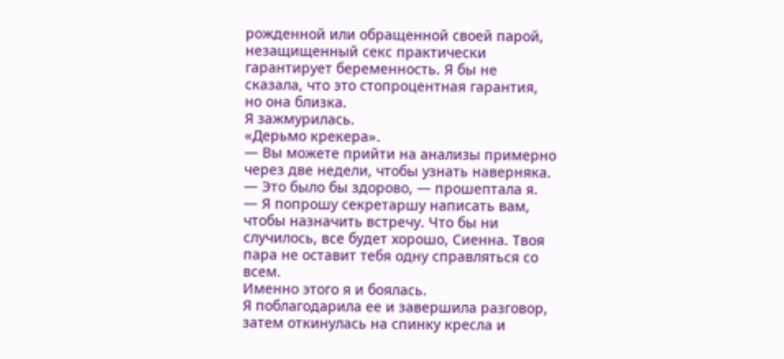рожденной или обращенной своей парой, незащищенный секс практически гарантирует беременность. Я бы не сказала, что это стопроцентная гарантия, но она близка.
Я зажмурилась.
«Дерьмо крекера».
— Вы можете прийти на анализы примерно через две недели, чтобы узнать наверняка.
— Это было бы здорово, — прошептала я.
— Я попрошу секретаршу написать вам, чтобы назначить встречу. Что бы ни случилось, все будет хорошо, Сиенна. Твоя пара не оставит тебя одну справляться со всем.
Именно этого я и боялась.
Я поблагодарила ее и завершила разговор, затем откинулась на спинку кресла и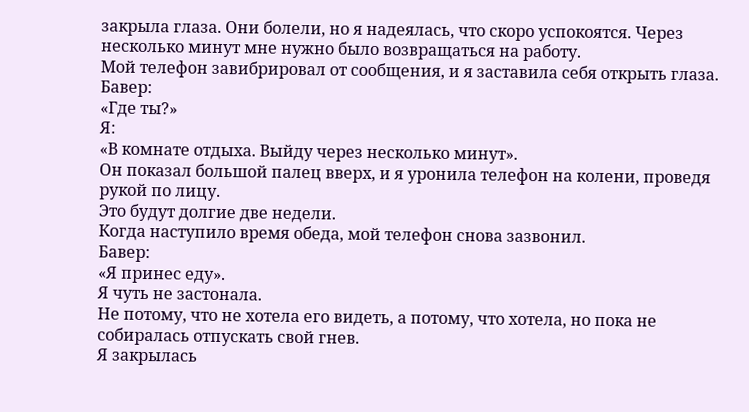закрыла глаза. Они болели, но я надеялась, что скоро успокоятся. Через несколько минут мне нужно было возвращаться на работу.
Мой телефон завибрировал от сообщения, и я заставила себя открыть глаза.
Бавер:
«Где ты?»
Я:
«В комнате отдыха. Выйду через несколько минут».
Он показал большой палец вверх, и я уронила телефон на колени, проведя рукой по лицу.
Это будут долгие две недели.
Когда наступило время обеда, мой телефон снова зазвонил.
Бавер:
«Я принес еду».
Я чуть не застонала.
Не потому, что не хотела его видеть, а потому, что хотела, но пока не собиралась отпускать свой гнев.
Я закрылась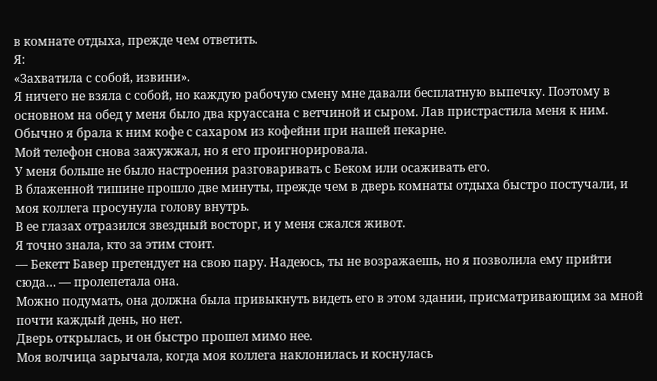в комнате отдыха, прежде чем ответить.
Я:
«Захватила с собой, извини».
Я ничего не взяла с собой, но каждую рабочую смену мне давали бесплатную выпечку. Поэтому в основном на обед у меня было два круассана с ветчиной и сыром. Лав пристрастила меня к ним.
Обычно я брала к ним кофе с сахаром из кофейни при нашей пекарне.
Мой телефон снова зажужжал, но я его проигнорировала.
У меня больше не было настроения разговаривать с Беком или осаживать его.
В блаженной тишине прошло две минуты, прежде чем в дверь комнаты отдыха быстро постучали, и моя коллега просунула голову внутрь.
В ее глазах отразился звездный восторг, и у меня сжался живот.
Я точно знала, кто за этим стоит.
— Бекетт Бавер претендует на свою пару. Надеюсь, ты не возражаешь, но я позволила ему прийти сюда… — пролепетала она.
Можно подумать, она должна была привыкнуть видеть его в этом здании, присматривающим за мной почти каждый день, но нет.
Дверь открылась, и он быстро прошел мимо нее.
Моя волчица зарычала, когда моя коллега наклонилась и коснулась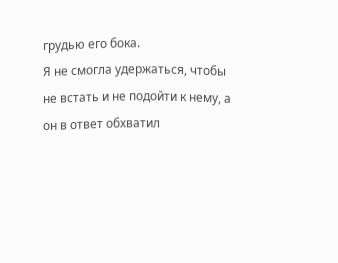грудью его бока.
Я не смогла удержаться, чтобы не встать и не подойти к нему, а он в ответ обхватил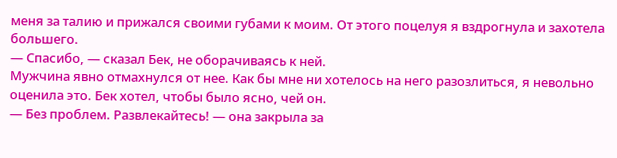меня за талию и прижался своими губами к моим. От этого поцелуя я вздрогнула и захотела большего.
— Спасибо, — сказал Бек, не оборачиваясь к ней.
Мужчина явно отмахнулся от нее. Как бы мне ни хотелось на него разозлиться, я невольно оценила это. Бек хотел, чтобы было ясно, чей он.
— Без проблем. Развлекайтесь! — она закрыла за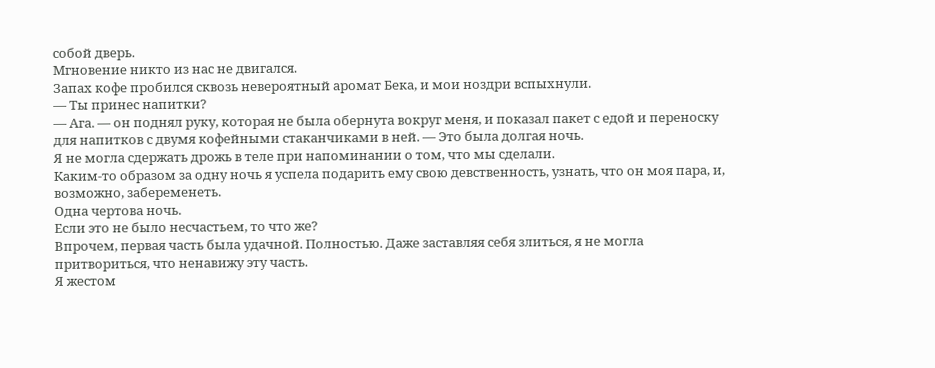собой дверь.
Мгновение никто из нас не двигался.
Запах кофе пробился сквозь невероятный аромат Бека, и мои ноздри вспыхнули.
— Ты принес напитки?
— Ага. — он поднял руку, которая не была обернута вокруг меня, и показал пакет с едой и переноску для напитков с двумя кофейными стаканчиками в ней. — Это была долгая ночь.
Я не могла сдержать дрожь в теле при напоминании о том, что мы сделали.
Каким-то образом за одну ночь я успела подарить ему свою девственность, узнать, что он моя пара, и, возможно, забеременеть.
Одна чертова ночь.
Если это не было несчастьем, то что же?
Впрочем, первая часть была удачной. Полностью. Даже заставляя себя злиться, я не могла притвориться, что ненавижу эту часть.
Я жестом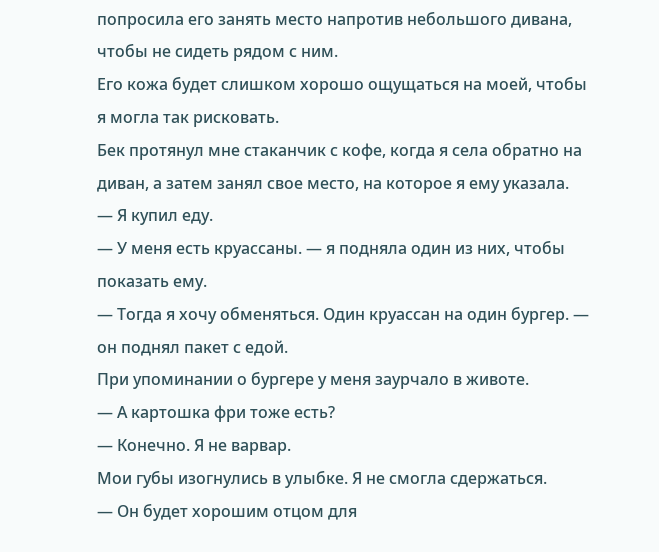попросила его занять место напротив небольшого дивана, чтобы не сидеть рядом с ним.
Его кожа будет слишком хорошо ощущаться на моей, чтобы я могла так рисковать.
Бек протянул мне стаканчик с кофе, когда я села обратно на диван, а затем занял свое место, на которое я ему указала.
— Я купил еду.
— У меня есть круассаны. — я подняла один из них, чтобы показать ему.
— Тогда я хочу обменяться. Один круассан на один бургер. — он поднял пакет с едой.
При упоминании о бургере у меня заурчало в животе.
— А картошка фри тоже есть?
— Конечно. Я не варвар.
Мои губы изогнулись в улыбке. Я не смогла сдержаться.
— Он будет хорошим отцом для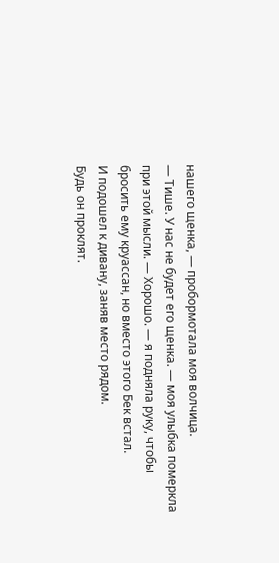нашего щенка, — пробормотала моя волчица.
— Тише. У нас не будет его щенка. — моя улыбка померкла при этой мысли. — Хорошо. — я подняла руку, чтобы бросить ему круассан, но вместо этого Бек встал.
И подошел к дивану, заняв место рядом.
Будь он проклят.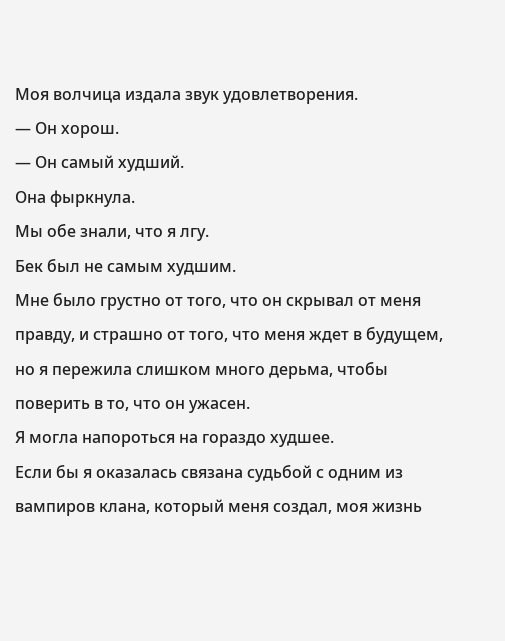Моя волчица издала звук удовлетворения.
— Он хорош.
— Он самый худший.
Она фыркнула.
Мы обе знали, что я лгу.
Бек был не самым худшим.
Мне было грустно от того, что он скрывал от меня правду, и страшно от того, что меня ждет в будущем, но я пережила слишком много дерьма, чтобы поверить в то, что он ужасен.
Я могла напороться на гораздо худшее.
Если бы я оказалась связана судьбой с одним из вампиров клана, который меня создал, моя жизнь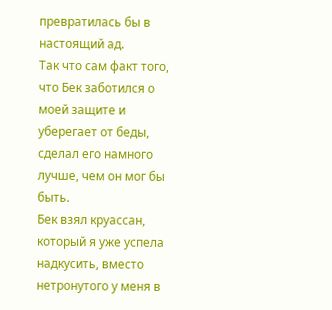превратилась бы в настоящий ад.
Так что сам факт того, что Бек заботился о моей защите и уберегает от беды, сделал его намного лучше, чем он мог бы быть.
Бек взял круассан, который я уже успела надкусить, вместо нетронутого у меня в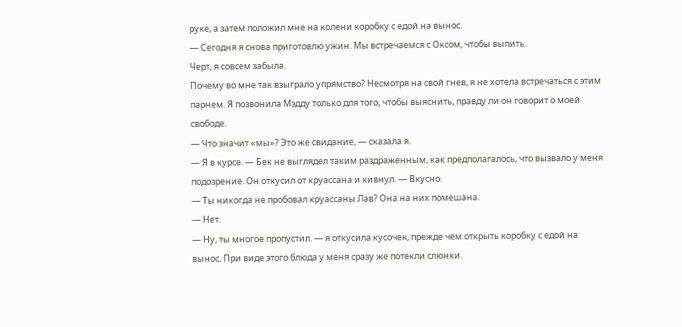руке, а затем положил мне на колени коробку с едой на вынос.
— Сегодня я снова приготовлю ужин. Мы встречаемся с Оксом, чтобы выпить.
Черт, я совсем забыла.
Почему во мне так взыграло упрямство? Несмотря на свой гнев, я не хотела встречаться с этим парнем. Я позвонила Мэдду только для того, чтобы выяснить, правду ли он говорит о моей свободе.
— Что значит «мы»? Это же свидание, — сказала я.
— Я в курсе. — Бек не выглядел таким раздраженным, как предполагалось, что вызвало у меня подозрение. Он откусил от круассана и кивнул. — Вкусно.
— Ты никогда не пробовал круассаны Лав? Она на них помешана.
— Нет.
— Ну, ты многое пропустил. — я откусила кусочек, прежде чем открыть коробку с едой на вынос. При виде этого блюда у меня сразу же потекли слюнки.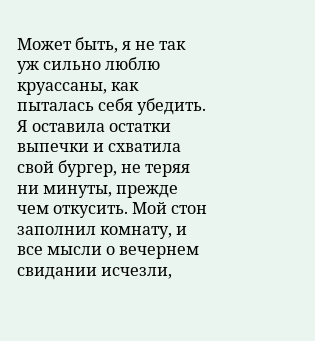Может быть, я не так уж сильно люблю круассаны, как пыталась себя убедить.
Я оставила остатки выпечки и схватила свой бургер, не теряя ни минуты, прежде чем откусить. Мой стон заполнил комнату, и все мысли о вечернем свидании исчезли,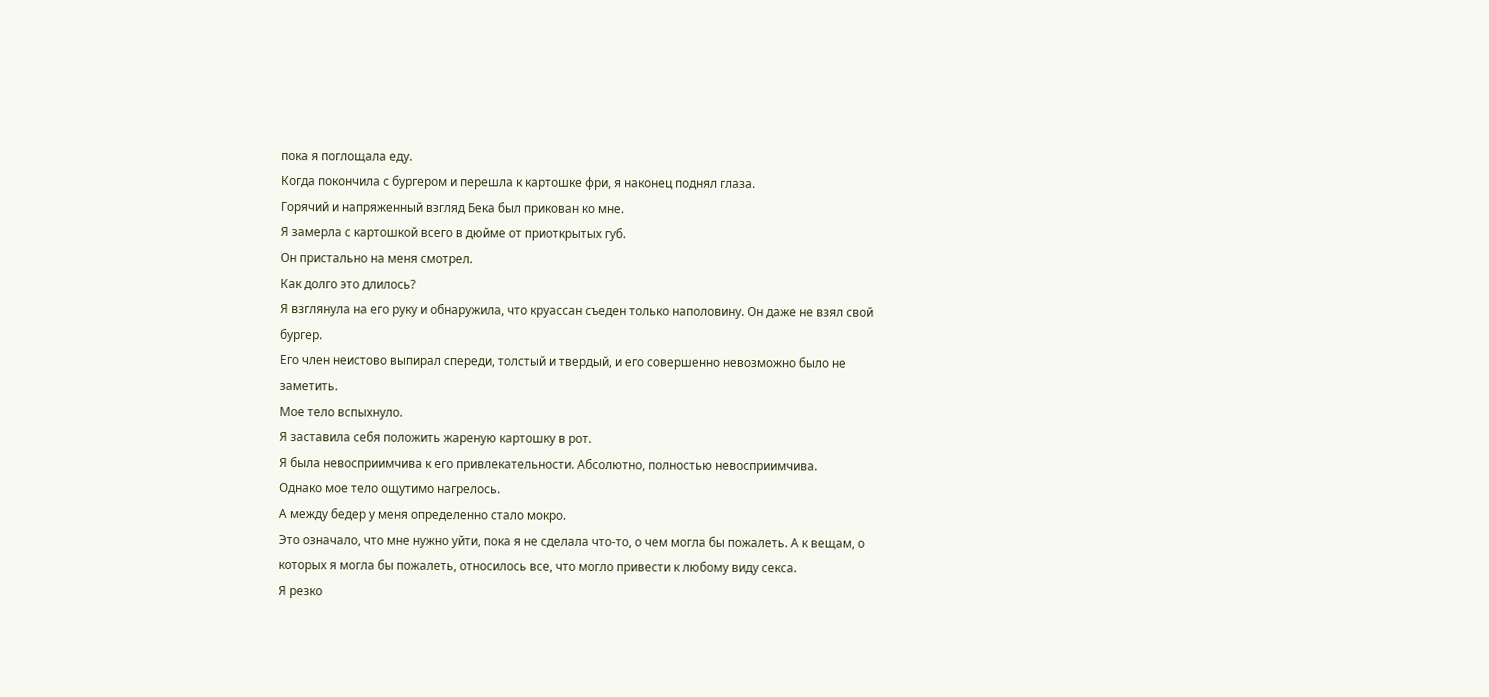пока я поглощала еду.
Когда покончила с бургером и перешла к картошке фри, я наконец поднял глаза.
Горячий и напряженный взгляд Бека был прикован ко мне.
Я замерла с картошкой всего в дюйме от приоткрытых губ.
Он пристально на меня смотрел.
Как долго это длилось?
Я взглянула на его руку и обнаружила, что круассан съеден только наполовину. Он даже не взял свой бургер.
Его член неистово выпирал спереди, толстый и твердый, и его совершенно невозможно было не заметить.
Мое тело вспыхнуло.
Я заставила себя положить жареную картошку в рот.
Я была невосприимчива к его привлекательности. Абсолютно, полностью невосприимчива.
Однако мое тело ощутимо нагрелось.
А между бедер у меня определенно стало мокро.
Это означало, что мне нужно уйти, пока я не сделала что-то, о чем могла бы пожалеть. А к вещам, о которых я могла бы пожалеть, относилось все, что могло привести к любому виду секса.
Я резко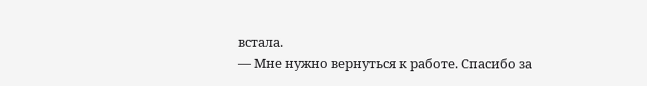встала.
— Мне нужно вернуться к работе. Спасибо за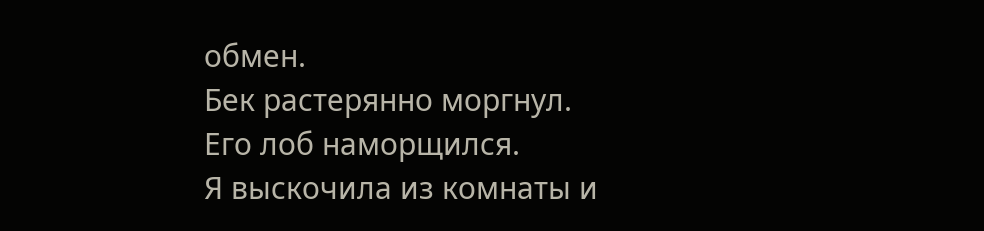обмен.
Бек растерянно моргнул.
Его лоб наморщился.
Я выскочила из комнаты и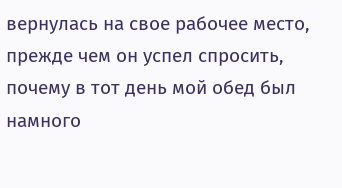вернулась на свое рабочее место, прежде чем он успел спросить, почему в тот день мой обед был намного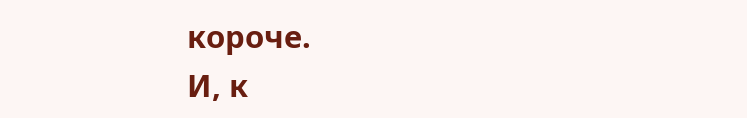короче.
И, к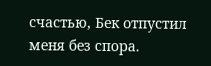счастью, Бек отпустил меня без спора.